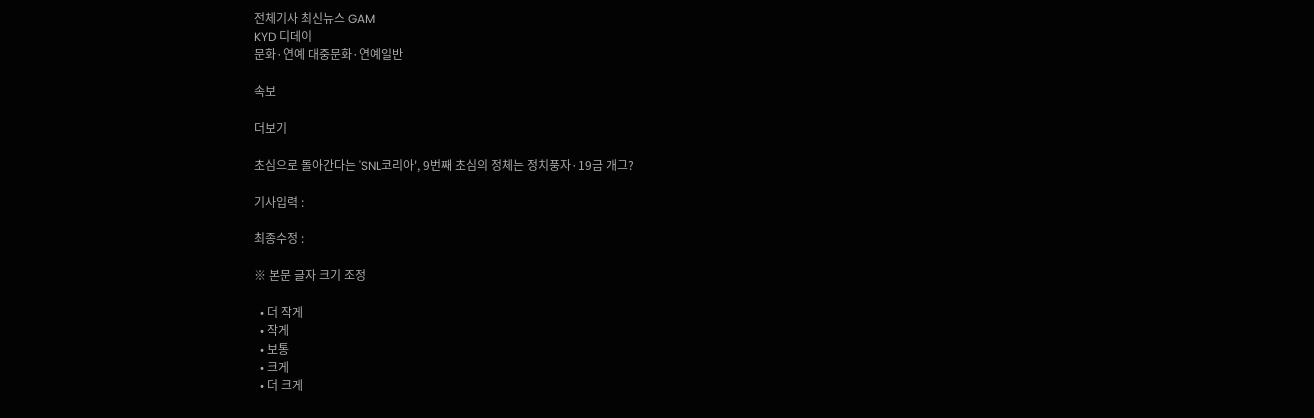전체기사 최신뉴스 GAM
KYD 디데이
문화·연예 대중문화·연예일반

속보

더보기

초심으로 돌아간다는 'SNL코리아', 9번째 초심의 정체는 정치풍자·19금 개그?

기사입력 :

최종수정 :

※ 본문 글자 크기 조정

  • 더 작게
  • 작게
  • 보통
  • 크게
  • 더 크게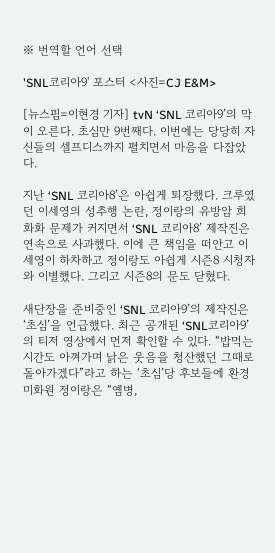※ 번역할 언어 선택

'SNL코리아9' 포스터 <사진=CJ E&M>

[뉴스핌=이현경 기자] tvN ‘SNL 코리아9’의 막이 오른다. 초심만 9번째다. 이번에는 당당히 자신들의 셀프디스까지 펼치면서 마음을 다잡았다.

지난 ‘SNL 코리아8’은 아쉽게 퇴장했다. 크루였던 이세영의 성추행 논란, 정이랑의 유방암 희화화 문제가 커지면서 ‘SNL 코리아8’ 제작진은 연속으로 사과했다. 이에 큰 책임을 떠안고 이세영이 하차하고 정이랑도 아쉽게 시즌8 시청자와 이별했다. 그리고 시즌8의 문도 닫혔다.

새단장을 준비중인 ‘SNL 코리아9’의 제작진은 ‘초심’을 언급했다. 최근 공개된 ‘SNL코리아9’의 티저 영상에서 먼저 확인할 수 있다. “밥먹는 시간도 아껴가며 낡은 웃음을 청산했던 그때로 돌아가겠다”라고 하는 ‘초심’당 후보들에 환경미화원 정이랑은 “옘병,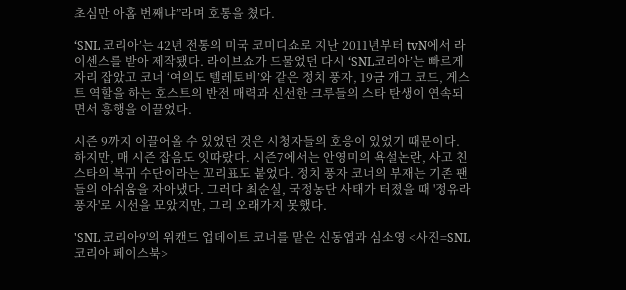초심만 아홉 번째냐”라며 호통을 쳤다.

‘SNL 코리아’는 42년 전통의 미국 코미디쇼로 지난 2011년부터 tvN에서 라이센스를 받아 제작됐다. 라이브쇼가 드물었던 다시 ‘SNL코리아’는 빠르게 자리 잡았고 코너 ‘여의도 텔레토비’와 같은 정치 풍자, 19금 개그 코드, 게스트 역할을 하는 호스트의 반전 매력과 신선한 크루들의 스타 탄생이 연속되면서 흥행을 이끌었다.

시즌 9까지 이끌어올 수 있었던 것은 시청자들의 호응이 있었기 때문이다. 하지만, 매 시즌 잡음도 잇따랐다. 시즌7에서는 안영미의 욕설논란, 사고 친 스타의 복귀 수단이라는 꼬리표도 붙었다. 정치 풍자 코너의 부재는 기존 팬들의 아쉬움을 자아냈다. 그러다 최순실, 국정농단 사태가 터졌을 때 '정유라 풍자'로 시선을 모았지만, 그리 오래가지 못했다.

'SNL 코리아9'의 위캔드 업데이트 코너를 맡은 신동엽과 심소영 <사진=SNL 코리아 페이스북>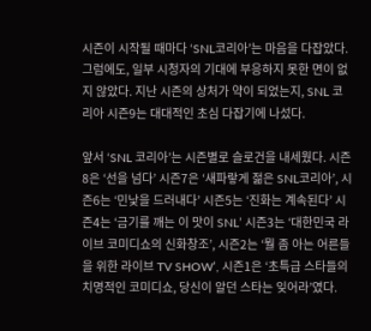시즌이 시작될 때마다 ‘SNL코리아’는 마음을 다잡았다. 그럼에도, 일부 시청자의 기대에 부응하지 못한 면이 없지 않았다. 지난 시즌의 상처가 약이 되었는지, SNL 코리아 시즌9는 대대적인 초심 다잡기에 나섰다.

앞서 ‘SNL 코리아’는 시즌별로 슬로건을 내세웠다. 시즌8은 ‘선을 넘다’ 시즌7은 ‘새파랗게 젊은 SNL코리아’, 시즌6는 ‘민낯을 드러내다’ 시즌5는 ‘진화는 계속된다’ 시즌4는 ‘금기를 깨는 이 맛이 SNL’ 시즌3는 ‘대한민국 라이브 코미디쇼의 신화창조’, 시즌2는 ‘뭘 좀 아는 어른들을 위한 라이브 TV SHOW’, 시즌1은 ‘초특급 스타들의 치명적인 코미디쇼, 당신이 알던 스타는 잊어라’였다.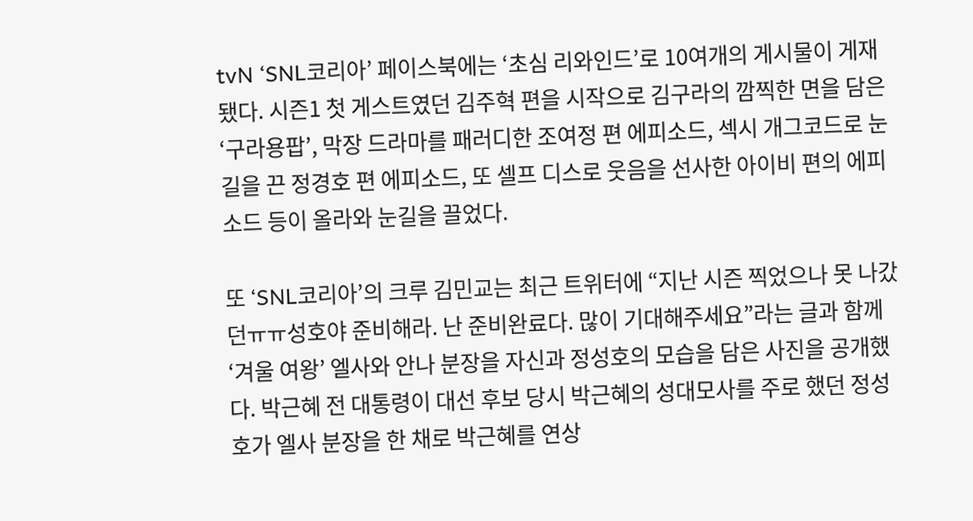tvN ‘SNL코리아’ 페이스북에는 ‘초심 리와인드’로 10여개의 게시물이 게재됐다. 시즌1 첫 게스트였던 김주혁 편을 시작으로 김구라의 깜찍한 면을 담은 ‘구라용팝’, 막장 드라마를 패러디한 조여정 편 에피소드, 섹시 개그코드로 눈길을 끈 정경호 편 에피소드, 또 셀프 디스로 웃음을 선사한 아이비 편의 에피소드 등이 올라와 눈길을 끌었다.

또 ‘SNL코리아’의 크루 김민교는 최근 트위터에 “지난 시즌 찍었으나 못 나갔던ㅠㅠ성호야 준비해라. 난 준비완료다. 많이 기대해주세요”라는 글과 함께 ‘겨울 여왕’ 엘사와 안나 분장을 자신과 정성호의 모습을 담은 사진을 공개했다. 박근혜 전 대통령이 대선 후보 당시 박근혜의 성대모사를 주로 했던 정성호가 엘사 분장을 한 채로 박근혜를 연상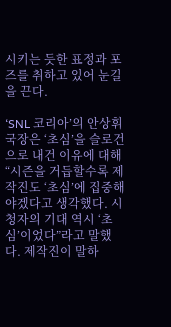시키는 듯한 표정과 포즈를 취하고 있어 눈길을 끈다.

‘SNL 코리아’의 안상휘 국장은 ‘초심’을 슬로건으로 내건 이유에 대해 “시즌을 거듭할수록 제작진도 ‘초심’에 집중해야겠다고 생각했다. 시청자의 기대 역시 ‘초심’이었다”라고 말했다. 제작진이 말하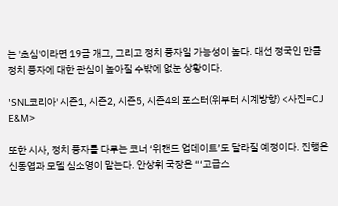는 '초심'이라면 19금 개그, 그리고 정치 풍자일 가능성이 높다. 대선 정국인 만큼 정치 풍자에 대한 관심이 높아질 수밖에 없눈 상황이다.

'SNL코리아' 시즌1, 시즌2, 시즌5, 시즌4의 포스터(위부터 시계방향) <사진=CJ E&M>

또한 시사, 정치 풍자를 다루는 코너 ‘위캔드 업데이트’도 달라질 예정이다. 진행은 신동엽과 모델 심소영이 맡는다. 안상휘 국장은 “‘고급스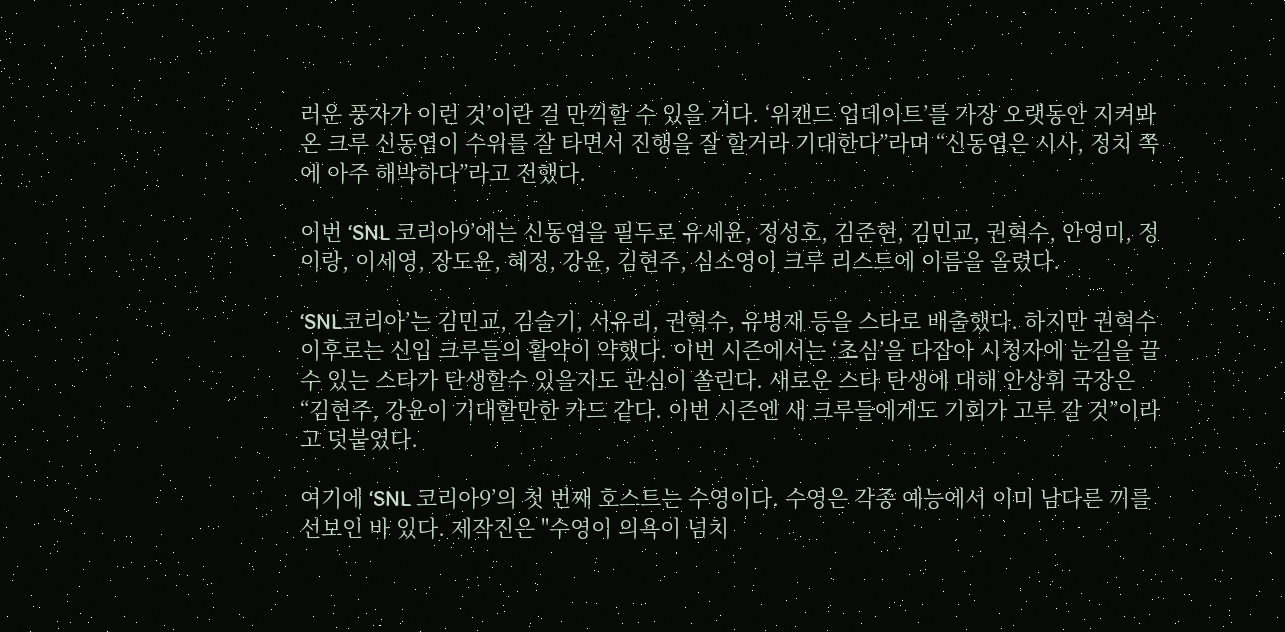러운 풍자가 이런 것’이란 걸 만끽할 수 있을 거다. ‘위캔드 업데이트’를 가장 오랫동안 지켜봐온 크루 신동엽이 수위를 잘 타면서 진행을 잘 할거라 기대한다”라며 “신동엽은 시사, 정치 쪽에 아주 해박하다”라고 전했다.

이번 ‘SNL 코리아9’에는 신동엽을 필두로 유세윤, 정성호, 김준현, 김민교, 권혁수, 안영미, 정이랑, 이세영, 장도윤, 혜정, 강윤, 김현주, 심소영이 크루 리스트에 이름을 올렸다.

‘SNL코리아’는 김민교, 김슬기, 서유리, 권혁수, 유병재 등을 스타로 배출했다. 하지만 권혁수 이후로는 신입 크루들의 활약이 약했다. 이번 시즌에서는 ‘초심’을 다잡아 시청자에 눈길을 끌 수 있는 스타가 탄생할수 있을지도 관심이 쏠린다. 새로운 스타 탄생에 대해 안상휘 국장은 “김현주, 강윤이 기대할만한 카드 같다. 이번 시즌엔 새 크루들에게도 기회가 고루 갈 것”이라고 덧붙였다.

여기에 ‘SNL 코리아9’의 첫 번째 호스트는 수영이다. 수영은 각종 예능에서 이미 남다른 끼를 선보인 바 있다. 제작진은 "수영이 의욕이 넘치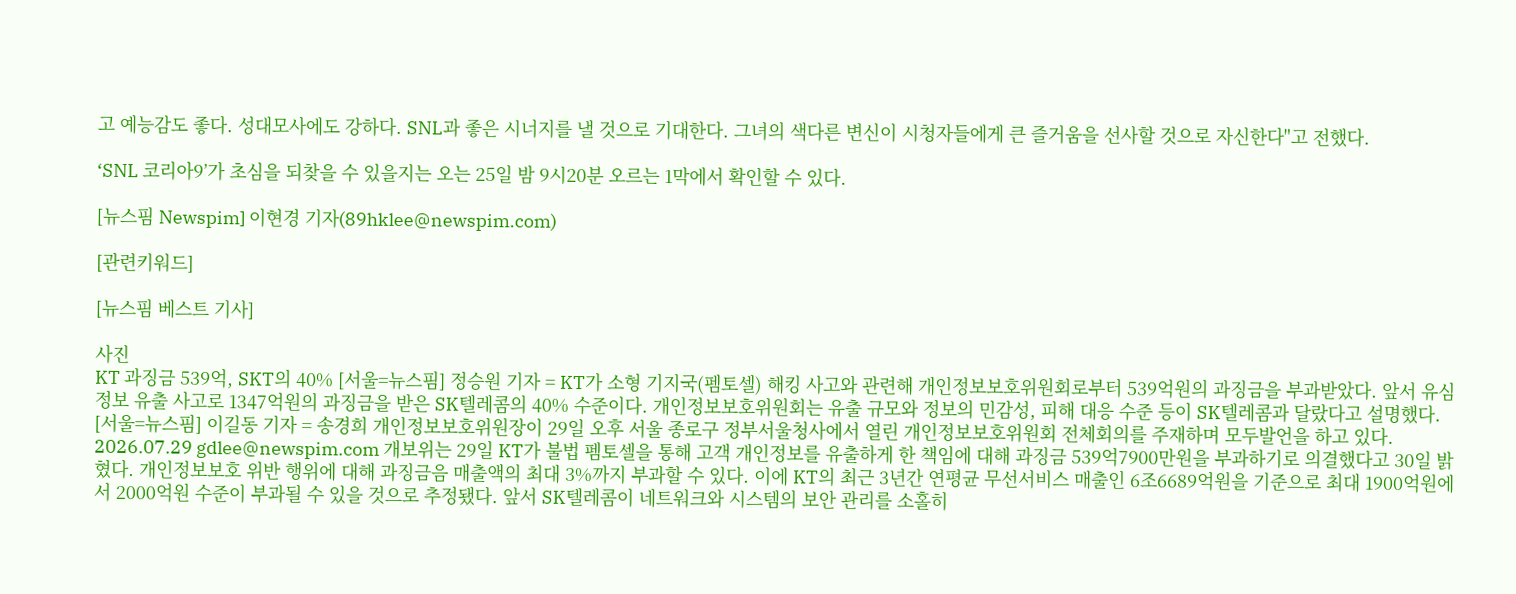고 예능감도 좋다. 성대모사에도 강하다. SNL과 좋은 시너지를 낼 것으로 기대한다. 그녀의 색다른 변신이 시청자들에게 큰 즐거움을 선사할 것으로 자신한다"고 전했다.

‘SNL 코리아9’가 초심을 되찾을 수 있을지는 오는 25일 밤 9시20분 오르는 1막에서 확인할 수 있다.

[뉴스핌 Newspim] 이현경 기자(89hklee@newspim.com)

[관련키워드]

[뉴스핌 베스트 기사]

사진
KT 과징금 539억, SKT의 40% [서울=뉴스핌] 정승원 기자 = KT가 소형 기지국(펨토셀) 해킹 사고와 관련해 개인정보보호위원회로부터 539억원의 과징금을 부과받았다. 앞서 유심 정보 유출 사고로 1347억원의 과징금을 받은 SK텔레콤의 40% 수준이다. 개인정보보호위원회는 유출 규모와 정보의 민감성, 피해 대응 수준 등이 SK텔레콤과 달랐다고 설명했다.   [서울=뉴스핌] 이길동 기자 = 송경희 개인정보보호위원장이 29일 오후 서울 종로구 정부서울청사에서 열린 개인정보보호위원회 전체회의를 주재하며 모두발언을 하고 있다. 2026.07.29 gdlee@newspim.com 개보위는 29일 KT가 불법 펨토셀을 통해 고객 개인정보를 유출하게 한 책임에 대해 과징금 539억7900만원을 부과하기로 의결했다고 30일 밝혔다. 개인정보보호 위반 행위에 대해 과징금음 매출액의 최대 3%까지 부과할 수 있다. 이에 KT의 최근 3년간 연평균 무선서비스 매출인 6조6689억원을 기준으로 최대 1900억원에서 2000억원 수준이 부과될 수 있을 것으로 추정됐다. 앞서 SK텔레콤이 네트워크와 시스템의 보안 관리를 소홀히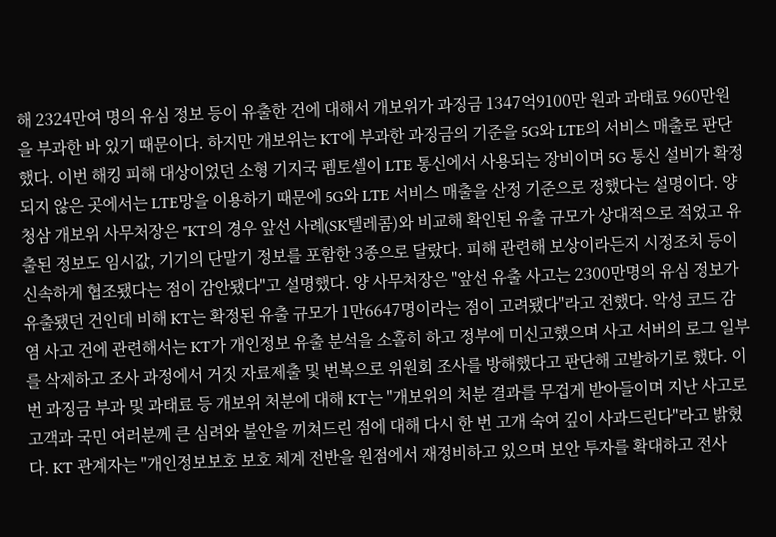해 2324만여 명의 유심 정보 등이 유출한 건에 대해서 개보위가 과징금 1347억9100만 원과 과태료 960만원을 부과한 바 있기 때문이다. 하지만 개보위는 KT에 부과한 과징금의 기준을 5G와 LTE의 서비스 매출로 판단했다. 이번 해킹 피해 대상이었던 소형 기지국 펨토셀이 LTE 통신에서 사용되는 장비이며 5G 통신 설비가 확정되지 않은 곳에서는 LTE망을 이용하기 때문에 5G와 LTE 서비스 매출을 산정 기준으로 정했다는 설명이다. 양청삼 개보위 사무처장은 "KT의 경우 앞선 사례(SK텔레콤)와 비교해 확인된 유출 규모가 상대적으로 적었고 유출된 정보도 임시값, 기기의 단말기 정보를 포함한 3종으로 달랐다. 피해 관련해 보상이라든지 시정조치 등이 신속하게 협조됐다는 점이 감안됐다"고 설명했다. 양 사무처장은 "앞선 유출 사고는 2300만명의 유심 정보가 유출됐던 건인데 비해 KT는 확정된 유출 규모가 1만6647명이라는 점이 고려됐다"라고 전했다. 악성 코드 감염 사고 건에 관련해서는 KT가 개인정보 유출 분석을 소홀히 하고 정부에 미신고했으며 사고 서버의 로그 일부를 삭제하고 조사 과정에서 거짓 자료제출 및 번복으로 위원회 조사를 방해했다고 판단해 고발하기로 했다. 이번 과징금 부과 및 과태료 등 개보위 처분에 대해 KT는 "개보위의 처분 결과를 무겁게 받아들이며 지난 사고로 고객과 국민 여러분께 큰 심려와 불안을 끼쳐드린 점에 대해 다시 한 번 고개 숙여 깊이 사과드린다"라고 밝혔다. KT 관계자는 "개인정보보호 보호 체계 전반을 원점에서 재정비하고 있으며 보안 투자를 확대하고 전사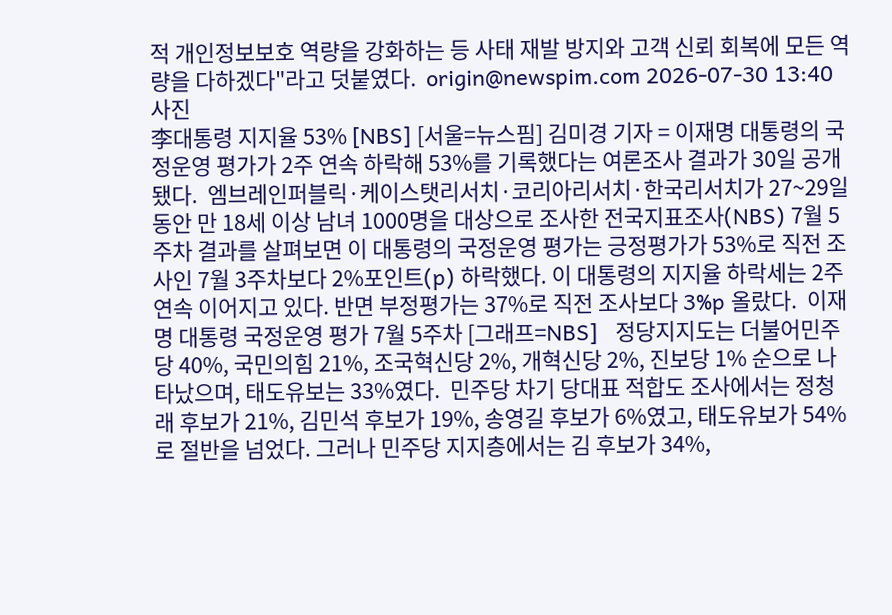적 개인정보보호 역량을 강화하는 등 사태 재발 방지와 고객 신뢰 회복에 모든 역량을 다하겠다"라고 덧붙였다.  origin@newspim.com 2026-07-30 13:40
사진
李대통령 지지율 53% [NBS] [서울=뉴스핌] 김미경 기자 = 이재명 대통령의 국정운영 평가가 2주 연속 하락해 53%를 기록했다는 여론조사 결과가 30일 공개됐다.  엠브레인퍼블릭·케이스탯리서치·코리아리서치·한국리서치가 27~29일 동안 만 18세 이상 남녀 1000명을 대상으로 조사한 전국지표조사(NBS) 7월 5주차 결과를 살펴보면 이 대통령의 국정운영 평가는 긍정평가가 53%로 직전 조사인 7월 3주차보다 2%포인트(p) 하락했다. 이 대통령의 지지율 하락세는 2주 연속 이어지고 있다. 반면 부정평가는 37%로 직전 조사보다 3%p 올랐다.  이재명 대통령 국정운영 평가 7월 5주차 [그래프=NBS]   정당지지도는 더불어민주당 40%, 국민의힘 21%, 조국혁신당 2%, 개혁신당 2%, 진보당 1% 순으로 나타났으며, 태도유보는 33%였다.  민주당 차기 당대표 적합도 조사에서는 정청래 후보가 21%, 김민석 후보가 19%, 송영길 후보가 6%였고, 태도유보가 54%로 절반을 넘었다. 그러나 민주당 지지층에서는 김 후보가 34%,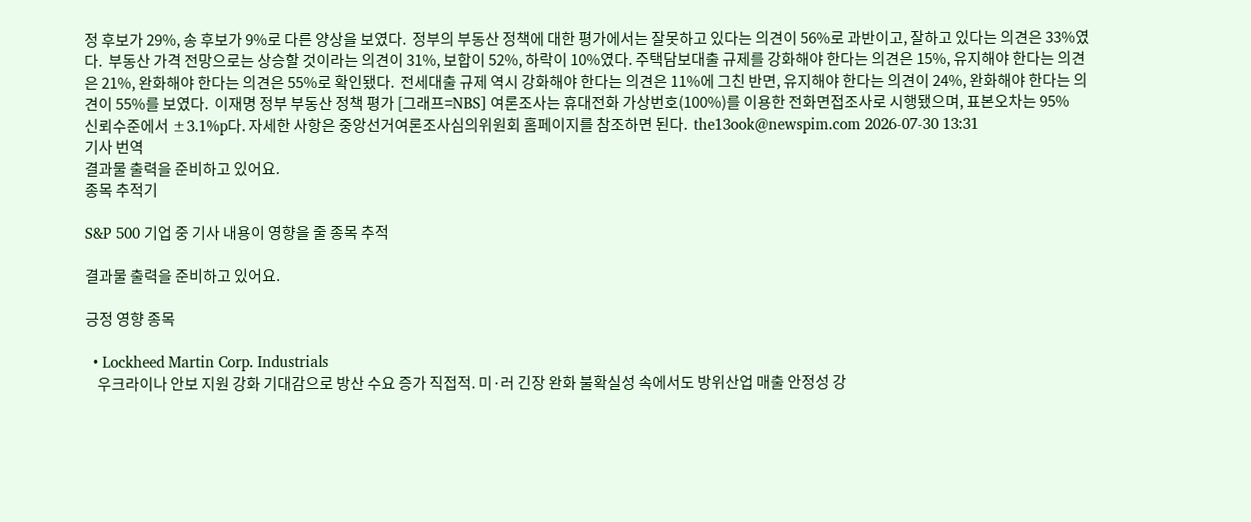정 후보가 29%, 송 후보가 9%로 다른 양상을 보였다.  정부의 부동산 정책에 대한 평가에서는 잘못하고 있다는 의견이 56%로 과반이고, 잘하고 있다는 의견은 33%였다.  부동산 가격 전망으로는 상승할 것이라는 의견이 31%, 보합이 52%, 하락이 10%였다. 주택담보대출 규제를 강화해야 한다는 의견은 15%, 유지해야 한다는 의견은 21%, 완화해야 한다는 의견은 55%로 확인됐다.  전세대출 규제 역시 강화해야 한다는 의견은 11%에 그친 반면, 유지해야 한다는 의견이 24%, 완화해야 한다는 의견이 55%를 보였다.  이재명 정부 부동산 정책 평가 [그래프=NBS] 여론조사는 휴대전화 가상번호(100%)를 이용한 전화면접조사로 시행됐으며, 표본오차는 95% 신뢰수준에서 ±3.1%p다. 자세한 사항은 중앙선거여론조사심의위원회 홈페이지를 참조하면 된다.  the13ook@newspim.com 2026-07-30 13:31
기사 번역
결과물 출력을 준비하고 있어요.
종목 추적기

S&P 500 기업 중 기사 내용이 영향을 줄 종목 추적

결과물 출력을 준비하고 있어요.

긍정 영향 종목

  • Lockheed Martin Corp. Industrials
    우크라이나 안보 지원 강화 기대감으로 방산 수요 증가 직접적. 미·러 긴장 완화 불확실성 속에서도 방위산업 매출 안정성 강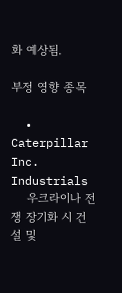화 예상됨.

부정 영향 종목

  • Caterpillar Inc. Industrials
    우크라이나 전쟁 장기화 시 건설 및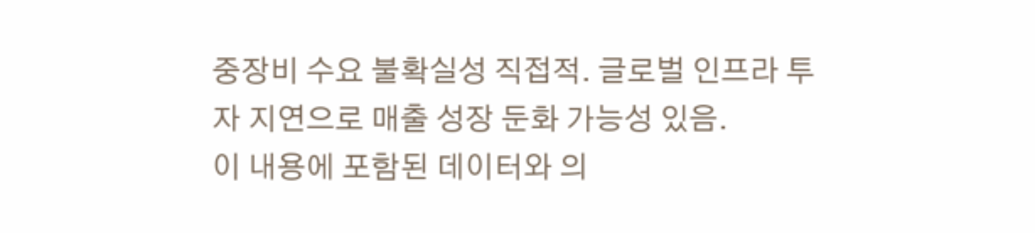중장비 수요 불확실성 직접적. 글로벌 인프라 투자 지연으로 매출 성장 둔화 가능성 있음.
이 내용에 포함된 데이터와 의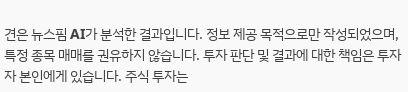견은 뉴스핌 AI가 분석한 결과입니다. 정보 제공 목적으로만 작성되었으며, 특정 종목 매매를 권유하지 않습니다. 투자 판단 및 결과에 대한 책임은 투자자 본인에게 있습니다. 주식 투자는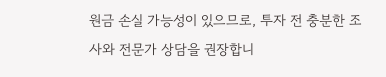원금 손실 가능성이 있으므로, 투자 전 충분한 조사와 전문가 상담을 권장합니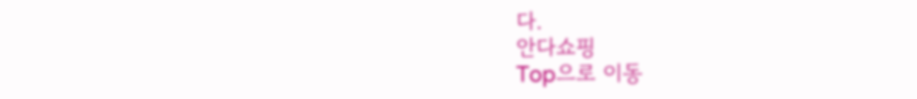다.
안다쇼핑
Top으로 이동